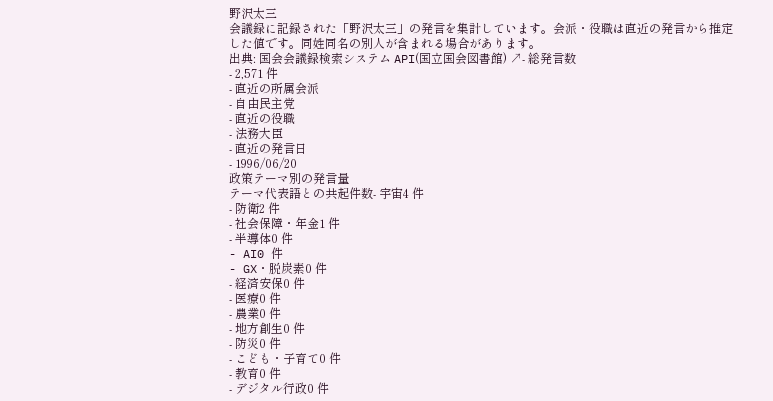野沢太三
会議録に記録された「野沢太三」の発言を集計しています。会派・役職は直近の発言から推定した値です。同姓同名の別人が含まれる場合があります。
出典: 国会会議録検索システム API(国立国会図書館) ↗- 総発言数
- 2,571 件
- 直近の所属会派
- 自由民主党
- 直近の役職
- 法務大臣
- 直近の発言日
- 1996/06/20
政策テーマ別の発言量
テーマ代表語との共起件数- 宇宙4 件
- 防衛2 件
- 社会保障・年金1 件
- 半導体0 件
- AI0 件
- GX・脱炭素0 件
- 経済安保0 件
- 医療0 件
- 農業0 件
- 地方創生0 件
- 防災0 件
- こども・子育て0 件
- 教育0 件
- デジタル行政0 件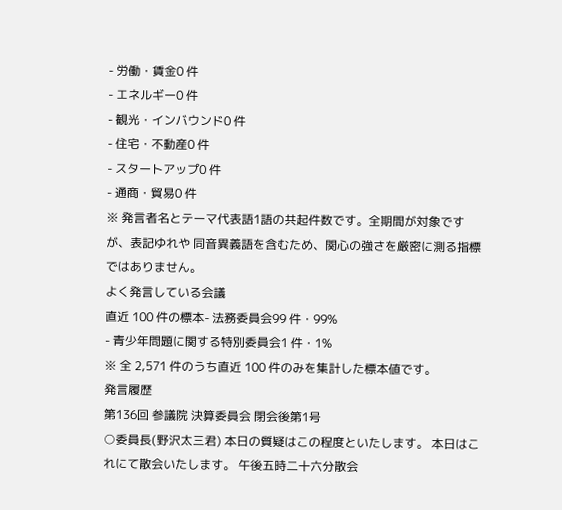- 労働・賃金0 件
- エネルギー0 件
- 観光・インバウンド0 件
- 住宅・不動産0 件
- スタートアップ0 件
- 通商・貿易0 件
※ 発言者名とテーマ代表語1語の共起件数です。全期間が対象ですが、表記ゆれや 同音異義語を含むため、関心の強さを厳密に測る指標ではありません。
よく発言している会議
直近 100 件の標本- 法務委員会99 件・99%
- 青少年問題に関する特別委員会1 件・1%
※ 全 2,571 件のうち直近 100 件のみを集計した標本値です。
発言履歴
第136回 参議院 決算委員会 閉会後第1号
○委員長(野沢太三君) 本日の質疑はこの程度といたします。 本日はこれにて散会いたします。 午後五時二十六分散会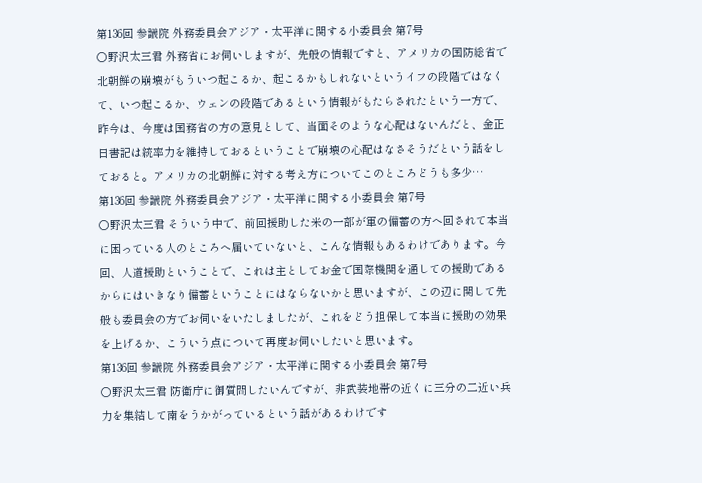第136回 参議院 外務委員会アジア・太平洋に関する小委員会 第7号
○野沢太三君 外務省にお伺いしますが、先般の情報ですと、アメリカの国防総省で北朝鮮の崩壊がもういつ起こるか、起こるかもしれないというイフの段階ではなくて、いつ起こるか、ウェンの段階であるという情報がもたらされたという一方で、昨今は、今度は国務省の方の意見として、当面そのような心配はないんだと、金正日書記は統率力を維持しておるということで崩壊の心配はなさそうだという話をしておると。アメリカの北朝鮮に対する考え方についてこのところどうも多少…
第136回 参議院 外務委員会アジア・太平洋に関する小委員会 第7号
○野沢太三君 そういう中で、前回援助した米の一部が軍の備蓄の方へ回されて本当に困っている人のところへ届いていないと、こんな情報もあるわけであります。今回、人道援助ということで、これは主としてお金で国際機関を通しての援助であるからにはいきなり備蓄ということにはならないかと思いますが、この辺に関して先般も委員会の方でお伺いをいたしましたが、これをどう担保して本当に援助の効果を上げるか、こういう点について再度お伺いしたいと思います。
第136回 参議院 外務委員会アジア・太平洋に関する小委員会 第7号
○野沢太三君 防衛庁に御質問したいんですが、非武装地帯の近くに三分の二近い兵力を集結して南をうかがっているという話があるわけです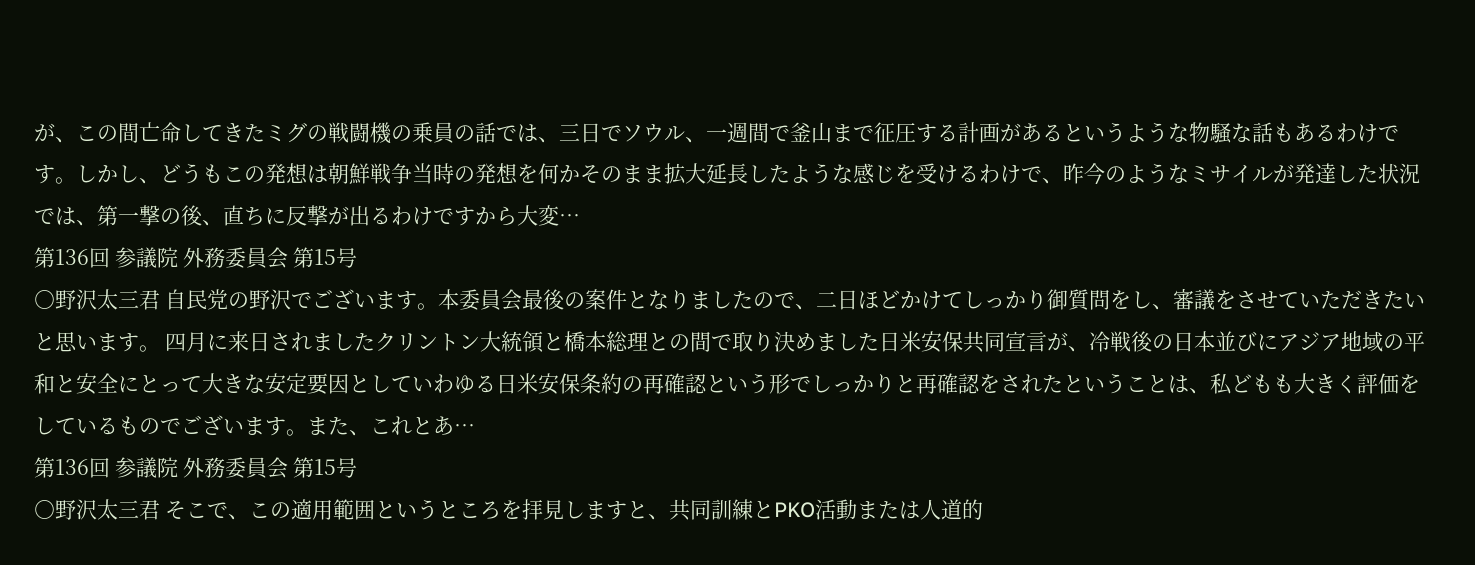が、この間亡命してきたミグの戦闘機の乗員の話では、三日でソウル、一週間で釜山まで征圧する計画があるというような物騒な話もあるわけです。しかし、どうもこの発想は朝鮮戦争当時の発想を何かそのまま拡大延長したような感じを受けるわけで、昨今のようなミサイルが発達した状況では、第一撃の後、直ちに反撃が出るわけですから大変…
第136回 参議院 外務委員会 第15号
○野沢太三君 自民党の野沢でございます。本委員会最後の案件となりましたので、二日ほどかけてしっかり御質問をし、審議をさせていただきたいと思います。 四月に来日されましたクリントン大統領と橋本総理との間で取り決めました日米安保共同宣言が、冷戦後の日本並びにアジア地域の平和と安全にとって大きな安定要因としていわゆる日米安保条約の再確認という形でしっかりと再確認をされたということは、私どもも大きく評価をしているものでございます。また、これとあ…
第136回 参議院 外務委員会 第15号
○野沢太三君 そこで、この適用範囲というところを拝見しますと、共同訓練とPKO活動または人道的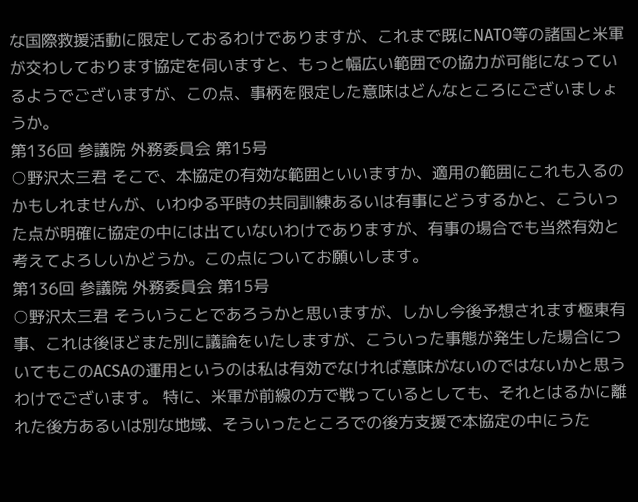な国際救援活動に限定しておるわけでありますが、これまで既にNATO等の諸国と米軍が交わしております協定を伺いますと、もっと幅広い範囲での協力が可能になっているようでございますが、この点、事柄を限定した意味はどんなところにございましょうか。
第136回 参議院 外務委員会 第15号
○野沢太三君 そこで、本協定の有効な範囲といいますか、適用の範囲にこれも入るのかもしれませんが、いわゆる平時の共同訓練あるいは有事にどうするかと、こういった点が明確に協定の中には出ていないわけでありますが、有事の場合でも当然有効と考えてよろしいかどうか。この点についてお願いします。
第136回 参議院 外務委員会 第15号
○野沢太三君 そういうことであろうかと思いますが、しかし今後予想されます極東有事、これは後ほどまた別に議論をいたしますが、こういった事態が発生した場合についてもこのACSAの運用というのは私は有効でなければ意味がないのではないかと思うわけでございます。 特に、米軍が前線の方で戦っているとしても、それとはるかに離れた後方あるいは別な地域、そういったところでの後方支援で本協定の中にうた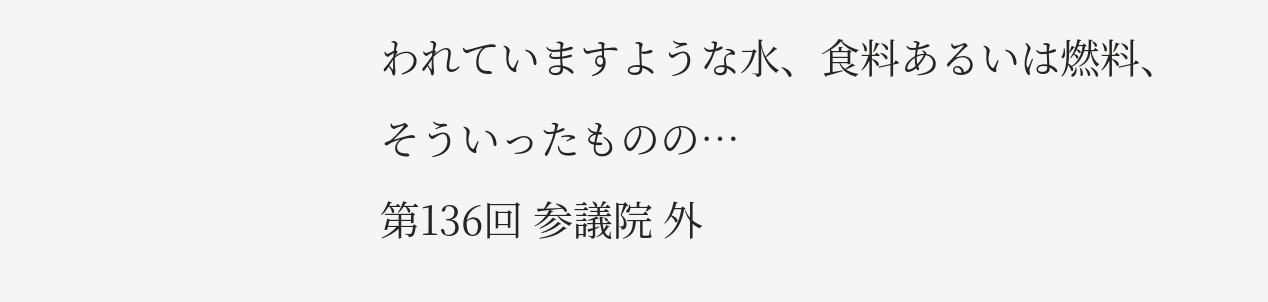われていますような水、食料あるいは燃料、そういったものの…
第136回 参議院 外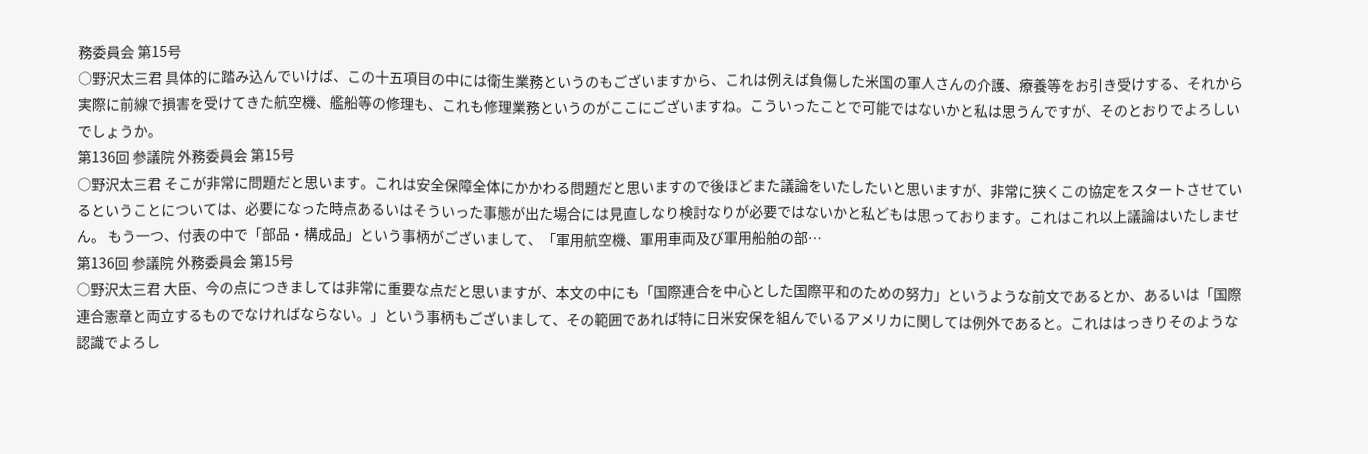務委員会 第15号
○野沢太三君 具体的に踏み込んでいけば、この十五項目の中には衛生業務というのもございますから、これは例えば負傷した米国の軍人さんの介護、療養等をお引き受けする、それから実際に前線で損害を受けてきた航空機、艦船等の修理も、これも修理業務というのがここにございますね。こういったことで可能ではないかと私は思うんですが、そのとおりでよろしいでしょうか。
第136回 参議院 外務委員会 第15号
○野沢太三君 そこが非常に問題だと思います。これは安全保障全体にかかわる問題だと思いますので後ほどまた議論をいたしたいと思いますが、非常に狭くこの協定をスタートさせているということについては、必要になった時点あるいはそういった事態が出た場合には見直しなり検討なりが必要ではないかと私どもは思っております。これはこれ以上議論はいたしません。 もう一つ、付表の中で「部品・構成品」という事柄がございまして、「軍用航空機、軍用車両及び軍用船舶の部…
第136回 参議院 外務委員会 第15号
○野沢太三君 大臣、今の点につきましては非常に重要な点だと思いますが、本文の中にも「国際連合を中心とした国際平和のための努力」というような前文であるとか、あるいは「国際連合憲章と両立するものでなければならない。」という事柄もございまして、その範囲であれば特に日米安保を組んでいるアメリカに関しては例外であると。これははっきりそのような認識でよろし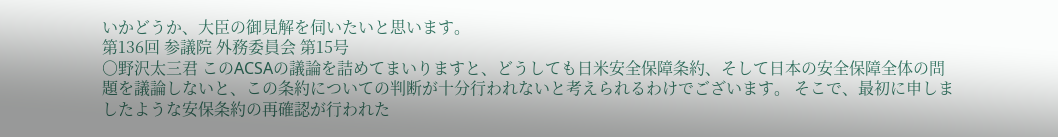いかどうか、大臣の御見解を伺いたいと思います。
第136回 参議院 外務委員会 第15号
○野沢太三君 このACSAの議論を詰めてまいりますと、どうしても日米安全保障条約、そして日本の安全保障全体の問題を議論しないと、この条約についての判断が十分行われないと考えられるわけでございます。 そこで、最初に申しましたような安保条約の再確認が行われた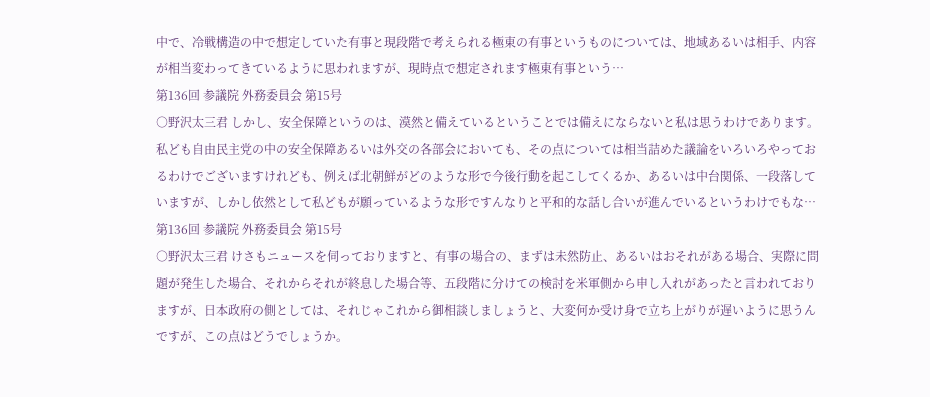中で、冷戦構造の中で想定していた有事と現段階で考えられる極東の有事というものについては、地域あるいは相手、内容が相当変わってきているように思われますが、現時点で想定されます極東有事という…
第136回 参議院 外務委員会 第15号
○野沢太三君 しかし、安全保障というのは、漠然と備えているということでは備えにならないと私は思うわけであります。私ども自由民主党の中の安全保障あるいは外交の各部会においても、その点については相当詰めた議論をいろいろやっておるわけでございますけれども、例えば北朝鮮がどのような形で今後行動を起こしてくるか、あるいは中台関係、一段落していますが、しかし依然として私どもが願っているような形ですんなりと平和的な話し合いが進んでいるというわけでもな…
第136回 参議院 外務委員会 第15号
○野沢太三君 けさもニュースを伺っておりますと、有事の場合の、まずは未然防止、あるいはおそれがある場合、実際に問題が発生した場合、それからそれが終息した場合等、五段階に分けての検討を米軍側から申し入れがあったと言われておりますが、日本政府の側としては、それじゃこれから御相談しましょうと、大変何か受け身で立ち上がりが遅いように思うんですが、この点はどうでしょうか。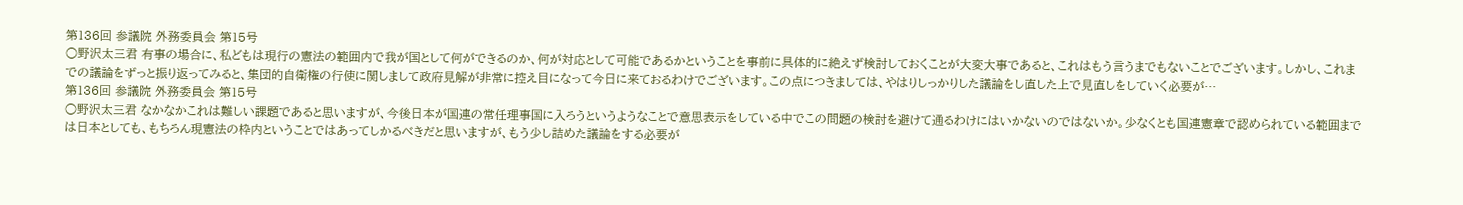第136回 参議院 外務委員会 第15号
○野沢太三君 有事の場合に、私どもは現行の憲法の範囲内で我が国として何ができるのか、何が対応として可能であるかということを事前に具体的に絶えず検討しておくことが大変大事であると、これはもう言うまでもないことでございます。しかし、これまでの議論をずっと振り返ってみると、集団的自衛権の行使に関しまして政府見解が非常に控え目になって今日に来ておるわけでございます。この点につきましては、やはりしっかりした議論をし直した上で見直しをしていく必要が…
第136回 参議院 外務委員会 第15号
○野沢太三君 なかなかこれは難しい課題であると思いますが、今後日本が国連の常任理事国に入ろうというようなことで意思表示をしている中でこの問題の検討を避けて通るわけにはいかないのではないか。少なくとも国連憲章で認められている範囲までは日本としても、もちろん現憲法の枠内ということではあってしかるべきだと思いますが、もう少し詰めた議論をする必要が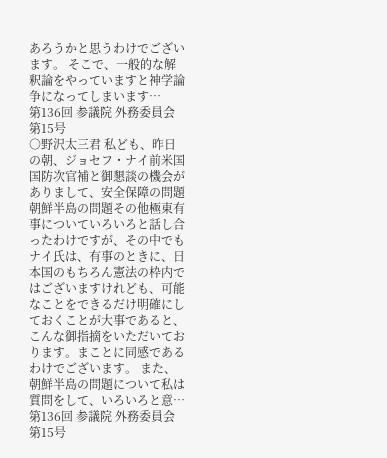あろうかと思うわけでございます。 そこで、一般的な解釈論をやっていますと神学論争になってしまいます…
第136回 参議院 外務委員会 第15号
○野沢太三君 私ども、昨日の朝、ジョセフ・ナイ前米国国防次官補と御懇談の機会がありまして、安全保障の問題朝鮮半島の問題その他極東有事についていろいろと話し合ったわけですが、その中でもナイ氏は、有事のときに、日本国のもちろん憲法の枠内ではございますけれども、可能なことをできるだけ明確にしておくことが大事であると、こんな御指摘をいただいております。まことに同感であるわけでございます。 また、朝鮮半島の問題について私は質問をして、いろいろと意…
第136回 参議院 外務委員会 第15号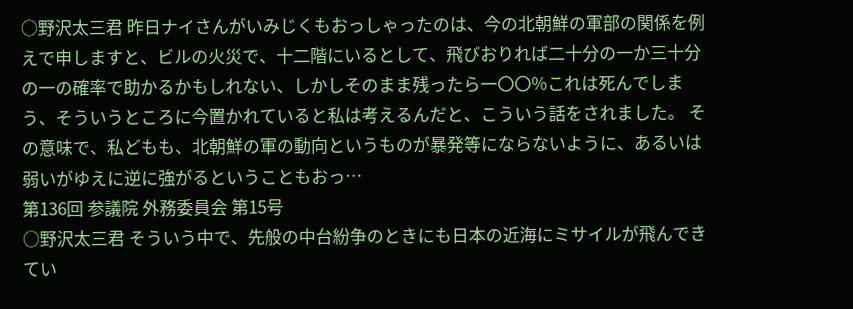○野沢太三君 昨日ナイさんがいみじくもおっしゃったのは、今の北朝鮮の軍部の関係を例えで申しますと、ビルの火災で、十二階にいるとして、飛びおりれば二十分の一か三十分の一の確率で助かるかもしれない、しかしそのまま残ったら一〇〇%これは死んでしまう、そういうところに今置かれていると私は考えるんだと、こういう話をされました。 その意味で、私どもも、北朝鮮の軍の動向というものが暴発等にならないように、あるいは弱いがゆえに逆に強がるということもおっ…
第136回 参議院 外務委員会 第15号
○野沢太三君 そういう中で、先般の中台紛争のときにも日本の近海にミサイルが飛んできてい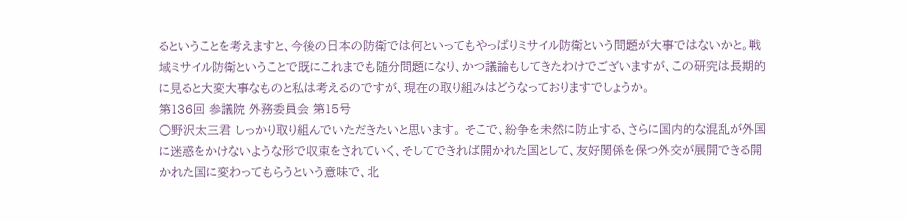るということを考えますと、今後の日本の防衛では何といってもやっぱりミサイル防衛という問題が大事ではないかと。戦域ミサイル防衛ということで既にこれまでも随分問題になり、かつ議論もしてきたわけでございますが、この研究は長期的に見ると大変大事なものと私は考えるのですが、現在の取り組みはどうなっておりますでしょうか。
第136回 参議院 外務委員会 第15号
○野沢太三君 しっかり取り組んでいただきたいと思います。 そこで、紛争を未然に防止する、さらに国内的な混乱が外国に迷惑をかけないような形で収束をされていく、そしてできれば開かれた国として、友好関係を保つ外交が展開できる開かれた国に変わってもらうという意味で、北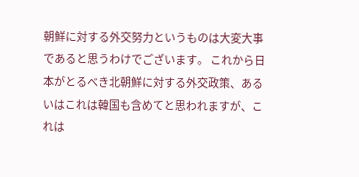朝鮮に対する外交努力というものは大変大事であると思うわけでございます。 これから日本がとるべき北朝鮮に対する外交政策、あるいはこれは韓国も含めてと思われますが、これは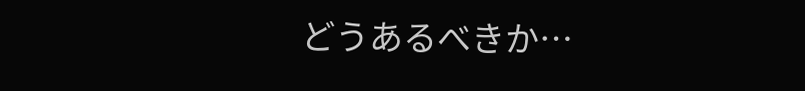どうあるべきか…